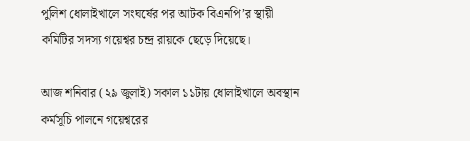পুলিশ ধোলাইখালে সংঘর্ষের পর আটক বিএনপি’র স্থায়ী কমিটির সদস্য গয়েশ্বর চন্দ্র রায়কে ছেড়ে দিয়েছে।

আজ শনিবার (২৯ জুলাই) সকাল ১১টায় ধোলাইখালে অবস্থান কর্মসূচি পালনে গয়েশ্বরের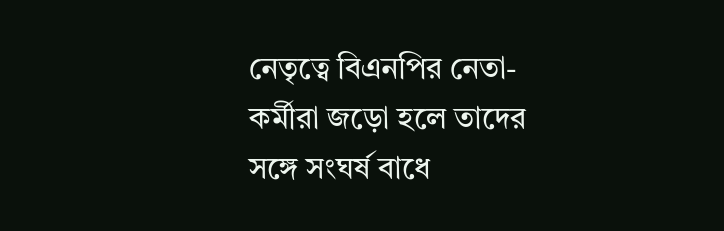নেতৃত্বে বিএনপির নেতা-কর্মীরা জড়ো হলে তাদের সঙ্গে সংঘর্ষ বাধে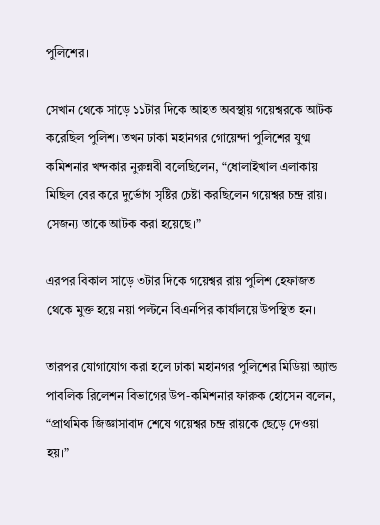পুলিশের।

সেখান থেকে সাড়ে ১১টার দিকে আহত অবস্থায় গয়েশ্বরকে আটক করেছিল পুলিশ। তখন ঢাকা মহানগর গোয়েন্দা পুলিশের যুগ্ম কমিশনার খন্দকার নুরুন্নবী বলেছিলেন, “ধোলাইখাল এলাকায় মিছিল বের করে দুর্ভোগ সৃষ্টির চেষ্টা করছিলেন গয়েশ্বর চন্দ্র রায়। সেজন্য তাকে আটক করা হয়েছে।”

এরপর বিকাল সাড়ে ৩টার দিকে গয়েশ্বর রায় পুলিশ হেফাজত থেকে মুক্ত হয়ে নয়া পল্টনে বিএনপির কার্যালয়ে উপস্থিত হন।

তারপর যোগাযোগ করা হলে ঢাকা মহানগর পুলিশের মিডিয়া অ্যান্ড পাবলিক রিলেশন বিভাগের উপ-কমিশনার ফারুক হোসেন বলেন, “প্রাথমিক জিজ্ঞাসাবাদ শেষে গয়েশ্বর চন্দ্র রায়কে ছেড়ে দেওয়া হয়।”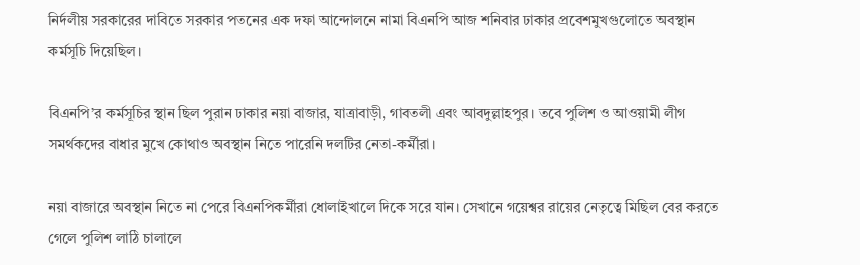নির্দলীয় সরকারের দাবিতে সরকার পতনের এক দফা আন্দোলনে নামা বিএনপি আজ শনিবার ঢাকার প্রবেশমুখগুলোতে অবস্থান কর্মসূচি দিয়েছিল।

বিএনপি’র কর্মসূচির স্থান ছিল পুরান ঢাকার নয়া বাজার, যাত্রাবাড়ী, গাবতলী এবং আবদুল্লাহপুর। তবে পুলিশ ও আওয়ামী লীগ সমর্থকদের বাধার মুখে কোথাও অবস্থান নিতে পারেনি দলটির নেতা-কর্মীরা।

নয়া বাজারে অবস্থান নিতে না পেরে বিএনপিকর্মীরা ধোলাইখালে দিকে সরে যান। সেখানে গয়েশ্বর রায়ের নেতৃত্বে মিছিল বের করতে গেলে পুলিশ লাঠি চালালে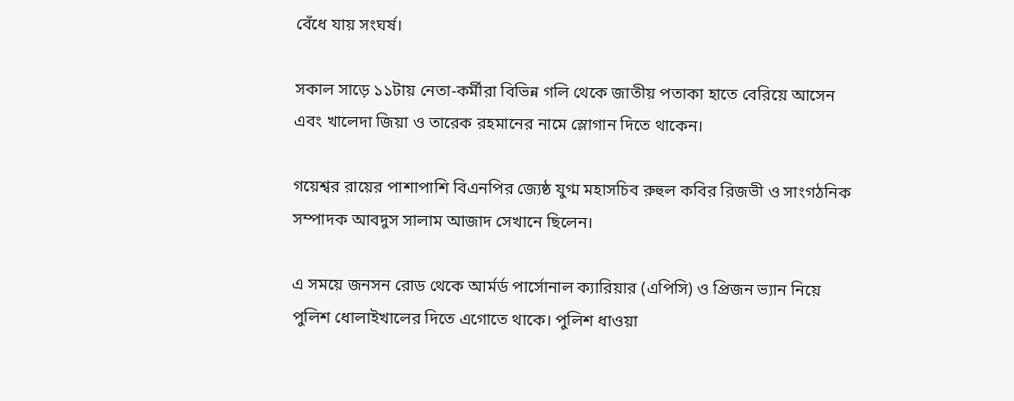বেঁধে যায় সংঘর্ষ।

সকাল সাড়ে ১১টায় নেতা-কর্মীরা বিভিন্ন গলি থেকে জাতীয় পতাকা হাতে বেরিয়ে আসেন এবং খালেদা জিয়া ও তারেক রহমানের নামে স্লোগান দিতে থাকেন।

গয়েশ্বর রায়ের পাশাপাশি বিএনপির জ্যেষ্ঠ যুগ্ম মহাসচিব রুহুল কবির রিজভী ও সাংগঠনিক সম্পাদক আবদুস সালাম আজাদ সেখানে ছিলেন।

এ সময়ে জনসন রোড থেকে আর্মর্ড পার্সোনাল ক্যারিয়ার (এপিসি) ও প্রিজন ভ্যান নিয়ে পুলিশ ধোলাইখালের দিতে এগোতে থাকে। পুলিশ ধাওয়া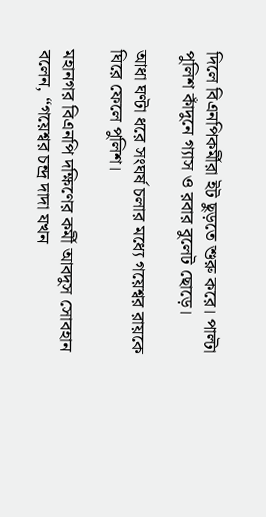দিলে বিএনপিকর্মীরা ইট ছুড়তে শুরু করে। পাল্টা পুলিশ কাঁদুনে গ্যাস ও রবার বুলেট ছোড়ে।

আধা ঘণ্টা ধরে সংঘর্ষ চলার মধ্যে গয়েশ্বর রায়কে ঘিরে ফেলে পুলিশ।

মহানগর বিএনপি দক্ষিণের কর্মী আবদুস সোবহান বলেন, “গয়েশ্বর চন্দ্র দাদা যখন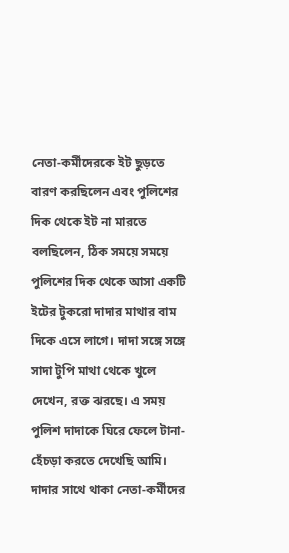নেতা-কর্মীদেরকে ইট ছুড়তে বারণ করছিলেন এবং পুলিশের দিক থেকে ইট না মারতে বলছিলেন, ঠিক সময়ে সময়ে পুলিশের দিক থেকে আসা একটি ইটের টুকরো দাদার মাথার বাম দিকে এসে লাগে। দাদা সঙ্গে সঙ্গে সাদা টুপি মাথা থেকে খুলে দেখেন, রক্ত ঝরছে। এ সময় পুলিশ দাদাকে ঘিরে ফেলে টানা-হেঁচড়া করতে দেখেছি আমি। দাদার সাথে থাকা নেতা-কর্মীদের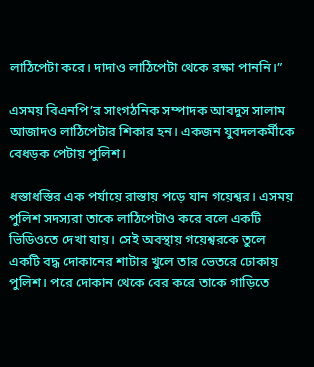লাঠিপেটা করে। দাদাও লাঠিপেটা থেকে রক্ষা পাননি।”

এসময় বিএনপি’র সাংগঠনিক সম্পাদক আবদুস সালাম আজাদও লাঠিপেটার শিকার হন। একজন যুবদলকর্মীকে বেধড়ক পেটায় পুলিশ।

ধস্তাধস্তির এক পর্যায়ে রাস্তায় পড়ে যান গয়েশ্বর। এসময় পুলিশ সদস্যরা তাকে লাঠিপেটাও করে বলে একটি ভিডিওতে দেখা যায়। সেই অবস্থায় গয়েশ্বরকে তুলে একটি বদ্ধ দোকানের শাটার খুলে তার ভেতরে ঢোকায় পুলিশ। পরে দোকান থেকে বের করে তাকে গাড়িতে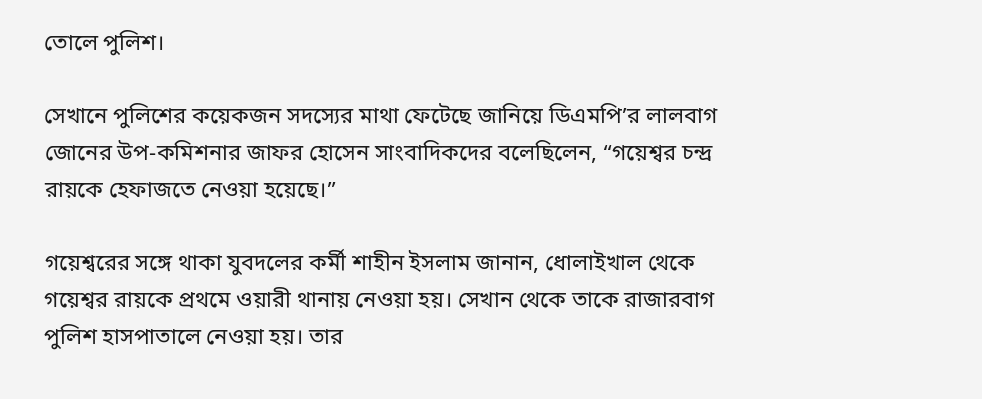তোলে পুলিশ।

সেখানে পুলিশের কয়েকজন সদস্যের মাথা ফেটেছে জানিয়ে ডিএমপি’র লালবাগ জোনের উপ-কমিশনার জাফর হোসেন সাংবাদিকদের বলেছিলেন, “গয়েশ্বর চন্দ্র রায়কে হেফাজতে নেওয়া হয়েছে।”

গয়েশ্বরের সঙ্গে থাকা যুবদলের কর্মী শাহীন ইসলাম জানান, ধোলাইখাল থেকে গয়েশ্বর রায়কে প্রথমে ওয়ারী থানায় নেওয়া হয়। সেখান থেকে তাকে রাজারবাগ পুলিশ হাসপাতালে নেওয়া হয়। তার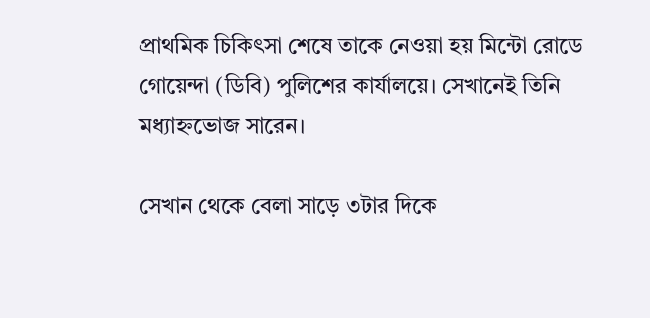প্রাথমিক চিকিৎসা শেষে তাকে নেওয়া হয় মিন্টো রোডে গোয়েন্দা (ডিবি) পুলিশের কার্যালয়ে। সেখানেই তিনি মধ্যাহ্নভোজ সারেন।

সেখান থেকে বেলা সাড়ে ৩টার দিকে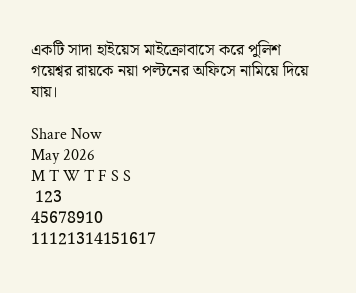একটি সাদা হাইয়েস মাইক্রোবাসে করে পুলিশ গয়েশ্বর রায়কে নয়া পল্টনের অফিসে নামিয়ে দিয়ে যায়।

Share Now
May 2026
M T W T F S S
 123
45678910
11121314151617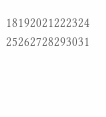18192021222324
25262728293031